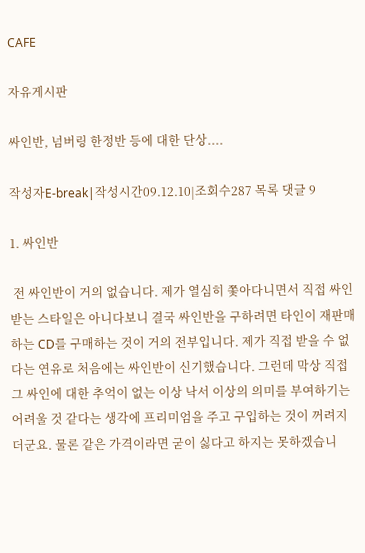CAFE

자유게시판

싸인반, 넘버링 한정반 등에 대한 단상....

작성자E-break|작성시간09.12.10|조회수287 목록 댓글 9

1. 싸인반

 전 싸인반이 거의 없습니다. 제가 열심히 쫓아다니면서 직접 싸인 받는 스타일은 아니다보니 결국 싸인반을 구하려면 타인이 재판매하는 CD를 구매하는 것이 거의 전부입니다. 제가 직접 받을 수 없다는 연유로 처음에는 싸인반이 신기했습니다. 그런데 막상 직접 그 싸인에 대한 추억이 없는 이상 낙서 이상의 의미를 부여하기는 어려울 것 같다는 생각에 프리미엄을 주고 구입하는 것이 꺼려지더군요. 물론 같은 가격이라면 굳이 싫다고 하지는 못하겠습니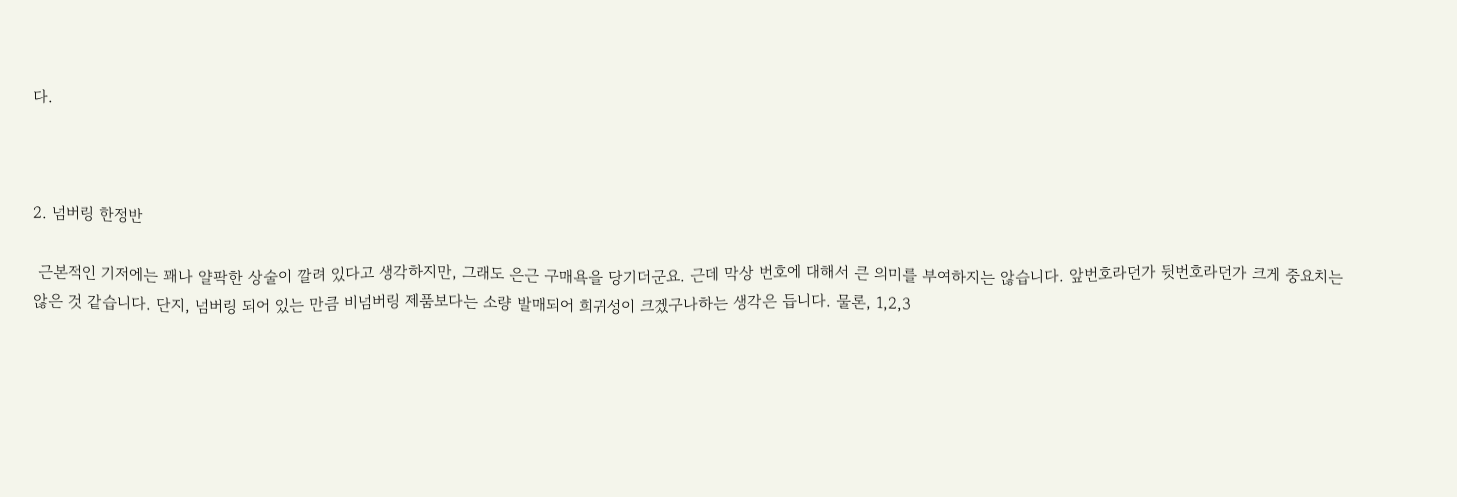다.



2. 넘버링 한정반

 근본적인 기저에는 꽤나 얄팍한 상술이 깔려 있다고 생각하지만, 그래도 은근 구매욕을 당기더군요. 근데 막상 번호에 대해서 큰 의미를 부여하지는 않습니다. 앞번호라던가 뒷번호라던가 크게 중요치는 않은 것 같습니다. 단지, 넘버링 되어 있는 만큼 비넘버링 제품보다는 소량 발매되어 희귀성이 크겠구나하는 생각은 듭니다. 물론, 1,2,3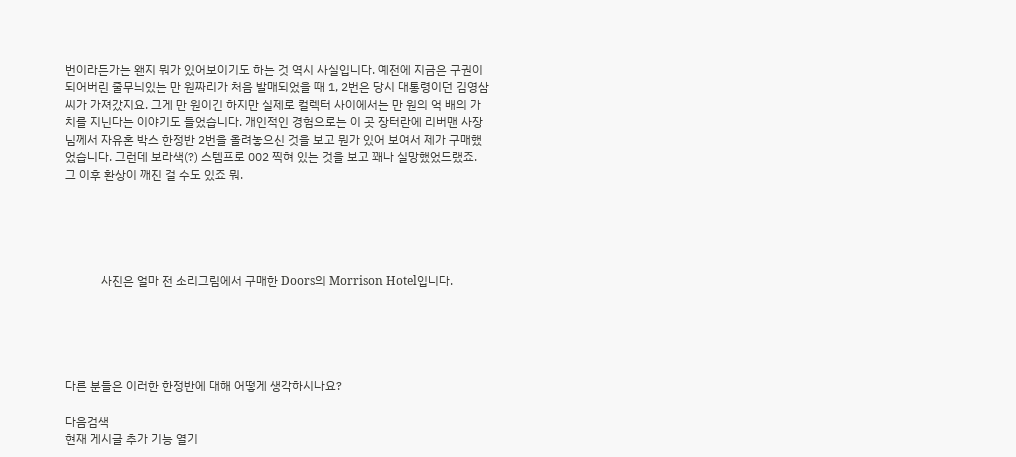번이라든가는 왠지 뭐가 있어보이기도 하는 것 역시 사실입니다. 예전에 지금은 구권이 되어버린 줄무늬있는 만 원짜리가 처음 발매되었을 때 1, 2번은 당시 대통령이던 김영삼씨가 가져갔지요. 그게 만 원이긴 하지만 실제로 컬렉터 사이에서는 만 원의 억 배의 가치를 지닌다는 이야기도 들었습니다. 개인적인 경험으로는 이 곳 장터란에 리버맨 사장님께서 자유혼 박스 한정반 2번을 올려놓으신 것을 보고 뭔가 있어 보여서 제가 구매했었습니다. 그런데 보라색(?) 스템프로 002 찍혀 있는 것을 보고 꽤나 실망했었드랬죠. 그 이후 환상이 깨진 걸 수도 있죠 뭐.





            사진은 얼마 전 소리그림에서 구매한 Doors의 Morrison Hotel입니다.





다른 분들은 이러한 한정반에 대해 어떻게 생각하시나요?

다음검색
현재 게시글 추가 기능 열기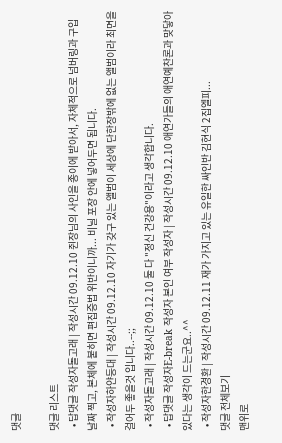댓글

댓글 리스트
  • 답댓글 작성자돌고래 | 작성시간 09.12.10 쥔장님의 사인을 종이에 받아서, 자체적으로 넘버링과 구입 날짜 찍고, 본체에 붙히면 편집증법 위반이니까... 비닐 포장 안에 넣어두면 됩니다.
  • 작성자하얀등대 | 작성시간 09.12.10 자기가 갖구 있는 앨범이 세상에 단한장밖에 없는 앨범이라 최면을 걸어두 좋을것 입니다..--;;
  • 작성자돌고래 | 작성시간 09.12.10 둘 다 "정신 건강용"이라고 생각합니다.
  • 답댓글 작성자E-break 작성자 본인 여부 작성자 | 작성시간 09.12.10 애연가들의 애연예찬론과 맞닿아 있다는 생각이 드는군요..^^
  • 작성자한경환 | 작성시간 09.12.11 재가 가지고 있는 유일한 싸인반 김현식 2집엘피...
댓글 전체보기
맨위로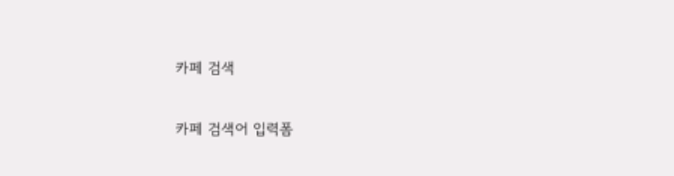카페 검색

카페 검색어 입력폼